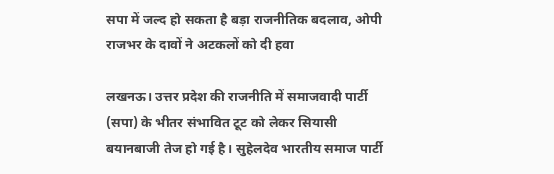सपा में जल्द हो सकता है बड़ा राजनीतिक बदलाव, ओपी राजभर के दावों ने अटकलों को दी हवा

लखनऊ। उत्तर प्रदेश की राजनीति में समाजवादी पार्टी (सपा) के भीतर संभावित टूट को लेकर सियासी बयानबाजी तेज हो गई है। सुहेलदेव भारतीय समाज पार्टी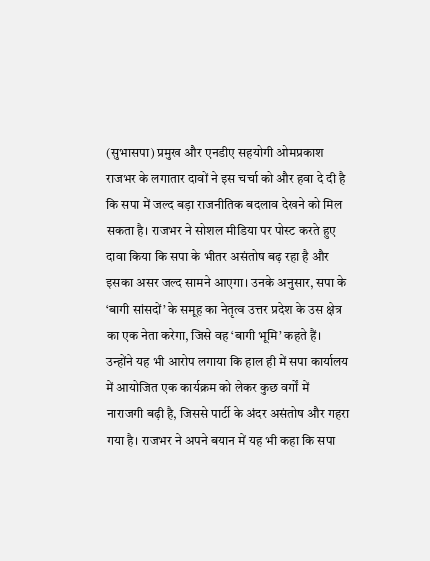(सुभासपा) प्रमुख और एनडीए सहयोगी ओमप्रकाश राजभर के लगातार दावों ने इस चर्चा को और हवा दे दी है कि सपा में जल्द बड़ा राजनीतिक बदलाव देखने को मिल सकता है। राजभर ने सोशल मीडिया पर पोस्ट करते हुए दावा किया कि सपा के भीतर असंतोष बढ़ रहा है और इसका असर जल्द सामने आएगा। उनके अनुसार, सपा के ‘बागी सांसदों’ के समूह का नेतृत्व उत्तर प्रदेश के उस क्षेत्र का एक नेता करेगा, जिसे वह ‘बागी भूमि’ कहते हैं। उन्होंने यह भी आरोप लगाया कि हाल ही में सपा कार्यालय में आयोजित एक कार्यक्रम को लेकर कुछ वर्गों में नाराजगी बढ़ी है, जिससे पार्टी के अंदर असंतोष और गहरा गया है। राजभर ने अपने बयान में यह भी कहा कि सपा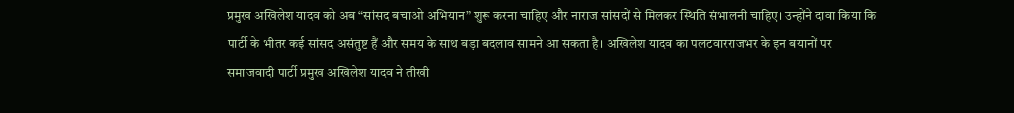प्रमुख अखिलेश यादव को अब “सांसद बचाओ अभियान” शुरू करना चाहिए और नाराज सांसदों से मिलकर स्थिति संभालनी चाहिए। उन्होंने दावा किया कि पार्टी के भीतर कई सांसद असंतुष्ट हैं और समय के साथ बड़ा बदलाव सामने आ सकता है। अखिलेश यादव का पलटवारराजभर के इन बयानों पर समाजवादी पार्टी प्रमुख अखिलेश यादव ने तीखी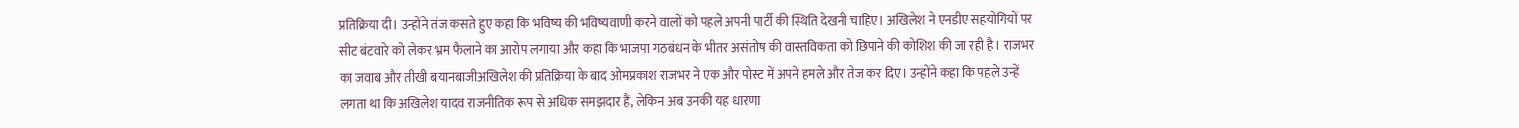प्रतिक्रिया दी। उन्होंने तंज कसते हुए कहा कि भविष्य की भविष्यवाणी करने वालों को पहले अपनी पार्टी की स्थिति देखनी चाहिए। अखिलेश ने एनडीए सहयोगियों पर सीट बंटवारे को लेकर भ्रम फैलाने का आरोप लगाया और कहा कि भाजपा गठबंधन के भीतर असंतोष की वास्तविकता को छिपाने की कोशिश की जा रही है। राजभर का जवाब और तीखी बयानबाजीअखिलेश की प्रतिक्रिया के बाद ओमप्रकाश राजभर ने एक और पोस्ट में अपने हमले और तेज कर दिए। उन्होंने कहा कि पहले उन्हें लगता था कि अखिलेश यादव राजनीतिक रूप से अधिक समझदार हैं, लेकिन अब उनकी यह धारणा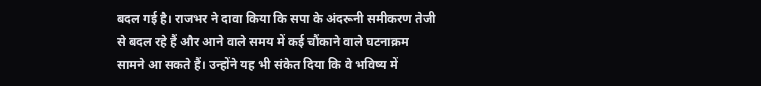बदल गई है। राजभर ने दावा किया कि सपा के अंदरूनी समीकरण तेजी से बदल रहे हैं और आने वाले समय में कई चौंकाने वाले घटनाक्रम सामने आ सकते हैं। उन्होंने यह भी संकेत दिया कि वे भविष्य में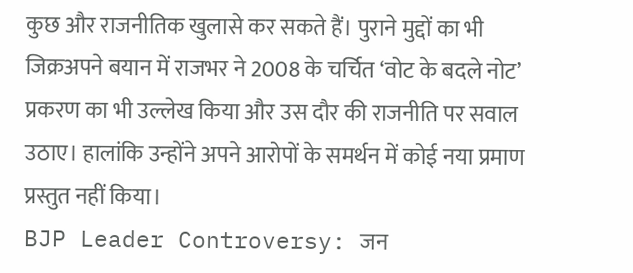कुछ और राजनीतिक खुलासे कर सकते हैं। पुराने मुद्दों का भी जिक्रअपने बयान में राजभर ने 2008 के चर्चित ‘वोट के बदले नोट’ प्रकरण का भी उल्लेख किया और उस दौर की राजनीति पर सवाल उठाए। हालांकि उन्होंने अपने आरोपों के समर्थन में कोई नया प्रमाण प्रस्तुत नहीं किया।
BJP Leader Controversy: जन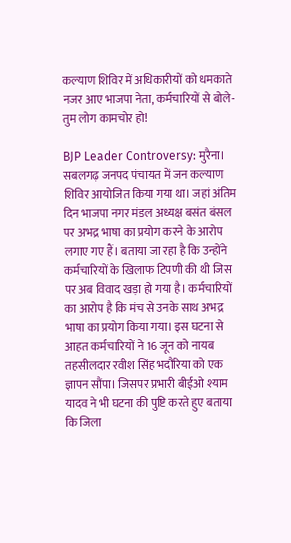कल्याण शिविर में अधिकारीयों को धमकाते नजर आए भाजपा नेता, कर्मचारियों से बोले- तुम लोग कामचोर हो!

BJP Leader Controversy: मुरैना। सबलगढ़ जनपद पंचायत में जन कल्याण शिविर आयोजित किया गया था। जहां अंतिम दिन भाजपा नगर मंडल अध्यक्ष बसंत बंसल पर अभद्र भाषा का प्रयोग करने के आरोप लगाए गए हैं। बताया जा रहा है कि उन्होंने कर्मचारियों के खिलाफ टिपणी की थी जिस पर अब विवाद खड़ा हो गया है। कर्मचारियों का आरोप है कि मंच से उनके साथ अभद्र भाषा का प्रयोग किया गया। इस घटना से आहत कर्मचारियों ने 16 जून को नायब तहसीलदार रवीश सिंह भदौरिया को एक ज्ञापन सौंपा। जिसपर प्रभारी बीईओ श्याम यादव ने भी घटना की पुष्टि करते हुए बताया कि जिला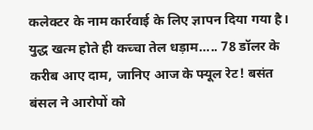कलेक्टर के नाम कार्रवाई के लिए ज्ञापन दिया गया है। युद्ध खत्म होते ही कच्चा तेल धड़ाम….. 78 डॉलर के करीब आए दाम, जानिए आज के फ्यूल रेट! बसंत बंसल ने आरोपों को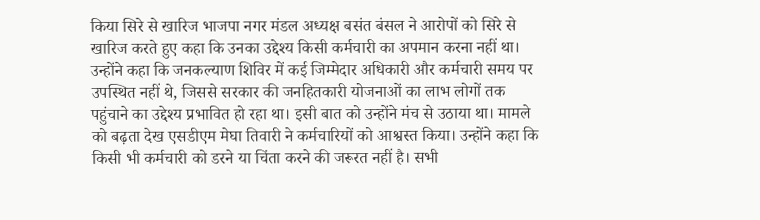किया सिरे से खारिज भाजपा नगर मंडल अध्यक्ष बसंत बंसल ने आरोपों को सिरे से खारिज करते हुए कहा कि उनका उद्देश्य किसी कर्मचारी का अपमान करना नहीं था। उन्होंने कहा कि जनकल्याण शिविर में कई जिम्मेदार अधिकारी और कर्मचारी समय पर उपस्थित नहीं थे, जिससे सरकार की जनहितकारी योजनाओं का लाभ लोगों तक पहुंचाने का उद्देश्य प्रभावित हो रहा था। इसी बात को उन्होंने मंच से उठाया था। मामले को बढ़ता देख एसडीएम मेघा तिवारी ने कर्मचारियों को आश्वस्त किया। उन्होंने कहा कि किसी भी कर्मचारी को डरने या चिंता करने की जरूरत नहीं है। सभी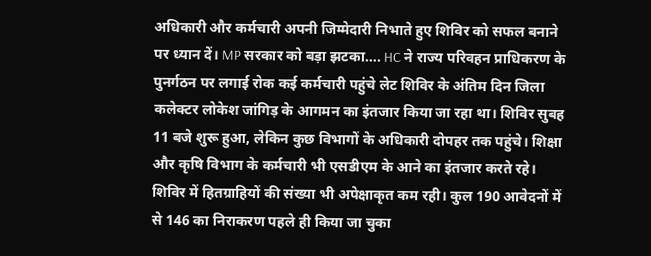अधिकारी और कर्मचारी अपनी जिम्मेदारी निभाते हुए शिविर को सफल बनाने पर ध्यान दें। MP सरकार को बड़ा झटका…. HC ने राज्य परिवहन प्राधिकरण के पुनर्गठन पर लगाई रोक कई कर्मचारी पहुंचे लेट शिविर के अंतिम दिन जिला कलेक्टर लोकेश जांगिड़ के आगमन का इंतजार किया जा रहा था। शिविर सुबह 11 बजे शुरू हुआ, लेकिन कुछ विभागों के अधिकारी दोपहर तक पहुंचे। शिक्षा और कृषि विभाग के कर्मचारी भी एसडीएम के आने का इंतजार करते रहे। शिविर में हितग्राहियों की संख्या भी अपेक्षाकृत कम रही। कुल 190 आवेदनों में से 146 का निराकरण पहले ही किया जा चुका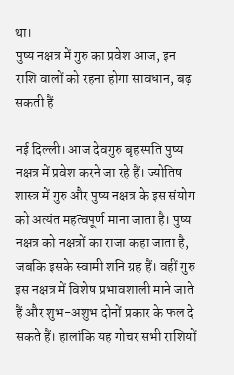था।
पुष्य नक्षत्र में गुरु का प्रवेश आज, इन राशि वालों को रहना होगा सावधान, बढ़ सकती हैं

नई दिल्ली। आज देवगुरु बृहस्पति पुष्य नक्षत्र में प्रवेश करने जा रहे हैं। ज्योतिष शास्त्र में गुरु और पुष्य नक्षत्र के इस संयोग को अत्यंत महत्वपूर्ण माना जाता है। पुष्य नक्षत्र को नक्षत्रों का राजा कहा जाता है, जबकि इसके स्वामी शनि ग्रह हैं। वहीं गुरु इस नक्षत्र में विशेष प्रभावशाली माने जाते हैं और शुभ-अशुभ दोनों प्रकार के फल दे सकते हैं। हालांकि यह गोचर सभी राशियों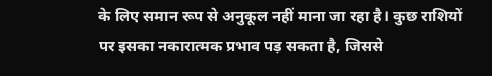के लिए समान रूप से अनुकूल नहीं माना जा रहा है। कुछ राशियों पर इसका नकारात्मक प्रभाव पड़ सकता है, जिससे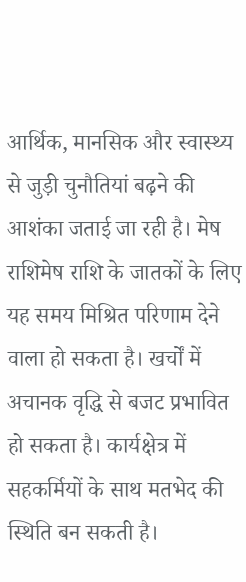आर्थिक, मानसिक और स्वास्थ्य से जुड़ी चुनौतियां बढ़ने की आशंका जताई जा रही है। मेष राशिमेष राशि के जातकों के लिए यह समय मिश्रित परिणाम देने वाला हो सकता है। खर्चों में अचानक वृद्धि से बजट प्रभावित हो सकता है। कार्यक्षेत्र में सहकर्मियों के साथ मतभेद की स्थिति बन सकती है।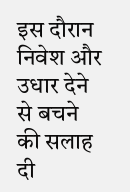इस दौरान निवेश और उधार देने से बचने की सलाह दी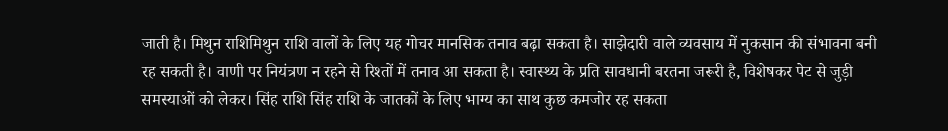जाती है। मिथुन राशिमिथुन राशि वालों के लिए यह गोचर मानसिक तनाव बढ़ा सकता है। साझेदारी वाले व्यवसाय में नुकसान की संभावना बनी रह सकती है। वाणी पर नियंत्रण न रहने से रिश्तों में तनाव आ सकता है। स्वास्थ्य के प्रति सावधानी बरतना जरूरी है, विशेषकर पेट से जुड़ी समस्याओं को लेकर। सिंह राशि सिंह राशि के जातकों के लिए भाग्य का साथ कुछ कमजोर रह सकता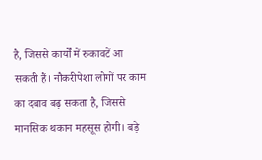है, जिससे कार्यों में रुकावटें आ सकती हैं। नौकरीपेशा लोगों पर काम का दबाव बढ़ सकता है, जिससे मानसिक थकान महसूस होगी। बड़े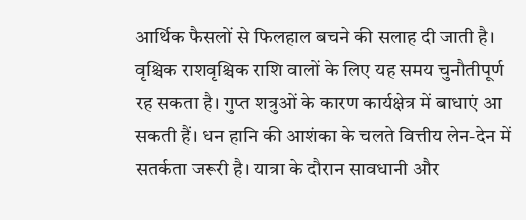आर्थिक फैसलों से फिलहाल बचने की सलाह दी जाती है। वृश्चिक राशवृश्चिक राशि वालों के लिए यह समय चुनौतीपूर्ण रह सकता है। गुप्त शत्रुओं के कारण कार्यक्षेत्र में बाधाएं आ सकती हैं। धन हानि की आशंका के चलते वित्तीय लेन-देन में सतर्कता जरूरी है। यात्रा के दौरान सावधानी और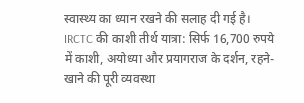स्वास्थ्य का ध्यान रखने की सलाह दी गई है।
IRCTC की काशी तीर्थ यात्रा: सिर्फ 16,700 रुपये में काशी, अयोध्या और प्रयागराज के दर्शन, रहने-खाने की पूरी व्यवस्था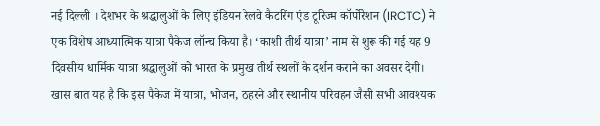नई दिल्ली । देशभर के श्रद्धालुओं के लिए इंडियन रेलवे कैटरिंग एंड टूरिज्म कॉर्पोरेशन (IRCTC) ने एक विशेष आध्यात्मिक यात्रा पैकेज लॉन्च किया है। ‘काशी तीर्थ यात्रा’ नाम से शुरू की गई यह 9 दिवसीय धार्मिक यात्रा श्रद्धालुओं को भारत के प्रमुख तीर्थ स्थलों के दर्शन कराने का अवसर देगी। खास बात यह है कि इस पैकेज में यात्रा, भोजन, ठहरने और स्थानीय परिवहन जैसी सभी आवश्यक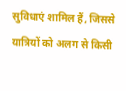सुविधाएं शामिल हैं, जिससे यात्रियों को अलग से किसी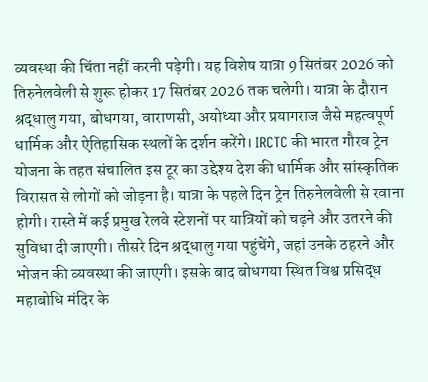व्यवस्था की चिंता नहीं करनी पड़ेगी। यह विशेष यात्रा 9 सितंबर 2026 को तिरुनेलवेली से शुरू होकर 17 सितंबर 2026 तक चलेगी। यात्रा के दौरान श्रद्धालु गया, बोधगया, वाराणसी, अयोध्या और प्रयागराज जैसे महत्वपूर्ण धार्मिक और ऐतिहासिक स्थलों के दर्शन करेंगे। IRCTC की भारत गौरव ट्रेन योजना के तहत संचालित इस टूर का उद्देश्य देश की धार्मिक और सांस्कृतिक विरासत से लोगों को जोड़ना है। यात्रा के पहले दिन ट्रेन तिरुनेलवेली से रवाना होगी। रास्ते में कई प्रमुख रेलवे स्टेशनों पर यात्रियों को चढ़ने और उतरने की सुविधा दी जाएगी। तीसरे दिन श्रद्धालु गया पहुंचेंगे, जहां उनके ठहरने और भोजन की व्यवस्था की जाएगी। इसके बाद बोधगया स्थित विश्व प्रसिद्ध महाबोधि मंदिर के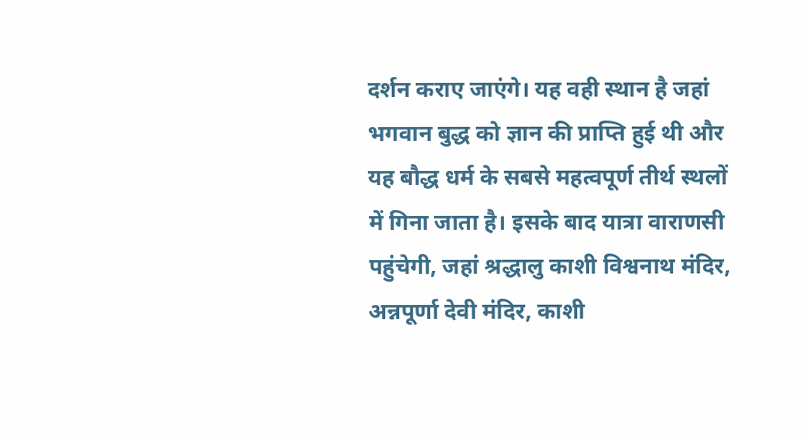दर्शन कराए जाएंगे। यह वही स्थान है जहां भगवान बुद्ध को ज्ञान की प्राप्ति हुई थी और यह बौद्ध धर्म के सबसे महत्वपूर्ण तीर्थ स्थलों में गिना जाता है। इसके बाद यात्रा वाराणसी पहुंचेगी, जहां श्रद्धालु काशी विश्वनाथ मंदिर, अन्नपूर्णा देवी मंदिर, काशी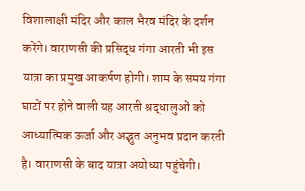विशालाक्षी मंदिर और काल भैरव मंदिर के दर्शन करेंगे। वाराणसी की प्रसिद्ध गंगा आरती भी इस यात्रा का प्रमुख आकर्षण होगी। शाम के समय गंगा घाटों पर होने वाली यह आरती श्रद्धालुओं को आध्यात्मिक ऊर्जा और अद्भुत अनुभव प्रदान करती है। वाराणसी के बाद यात्रा अयोध्या पहुंचेगी।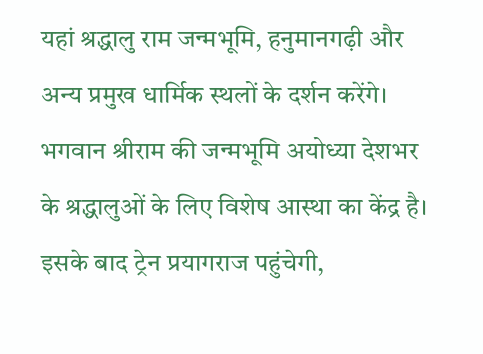यहां श्रद्धालु राम जन्मभूमि, हनुमानगढ़ी और अन्य प्रमुख धार्मिक स्थलों के दर्शन करेंगे। भगवान श्रीराम की जन्मभूमि अयोध्या देशभर के श्रद्धालुओं के लिए विशेष आस्था का केंद्र है। इसके बाद ट्रेन प्रयागराज पहुंचेगी,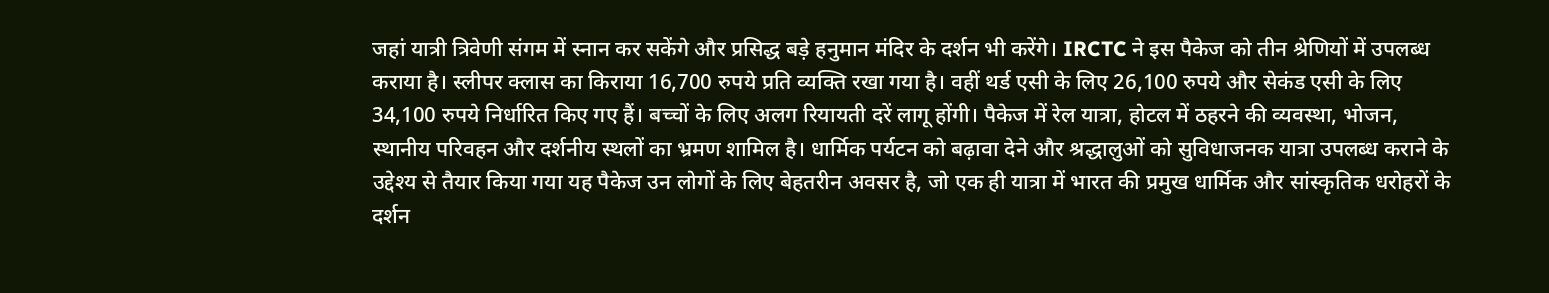जहां यात्री त्रिवेणी संगम में स्नान कर सकेंगे और प्रसिद्ध बड़े हनुमान मंदिर के दर्शन भी करेंगे। IRCTC ने इस पैकेज को तीन श्रेणियों में उपलब्ध कराया है। स्लीपर क्लास का किराया 16,700 रुपये प्रति व्यक्ति रखा गया है। वहीं थर्ड एसी के लिए 26,100 रुपये और सेकंड एसी के लिए 34,100 रुपये निर्धारित किए गए हैं। बच्चों के लिए अलग रियायती दरें लागू होंगी। पैकेज में रेल यात्रा, होटल में ठहरने की व्यवस्था, भोजन, स्थानीय परिवहन और दर्शनीय स्थलों का भ्रमण शामिल है। धार्मिक पर्यटन को बढ़ावा देने और श्रद्धालुओं को सुविधाजनक यात्रा उपलब्ध कराने के उद्देश्य से तैयार किया गया यह पैकेज उन लोगों के लिए बेहतरीन अवसर है, जो एक ही यात्रा में भारत की प्रमुख धार्मिक और सांस्कृतिक धरोहरों के दर्शन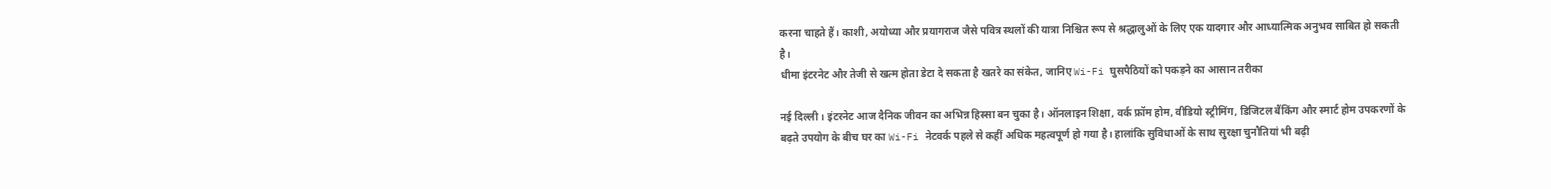करना चाहते हैं। काशी, अयोध्या और प्रयागराज जैसे पवित्र स्थलों की यात्रा निश्चित रूप से श्रद्धालुओं के लिए एक यादगार और आध्यात्मिक अनुभव साबित हो सकती है।
धीमा इंटरनेट और तेजी से खत्म होता डेटा दे सकता है खतरे का संकेत, जानिए Wi-Fi घुसपैठियों को पकड़ने का आसान तरीका

नई दिल्ली । इंटरनेट आज दैनिक जीवन का अभिन्न हिस्सा बन चुका है। ऑनलाइन शिक्षा, वर्क फ्रॉम होम, वीडियो स्ट्रीमिंग, डिजिटल बैंकिंग और स्मार्ट होम उपकरणों के बढ़ते उपयोग के बीच घर का Wi-Fi नेटवर्क पहले से कहीं अधिक महत्वपूर्ण हो गया है। हालांकि सुविधाओं के साथ सुरक्षा चुनौतियां भी बढ़ी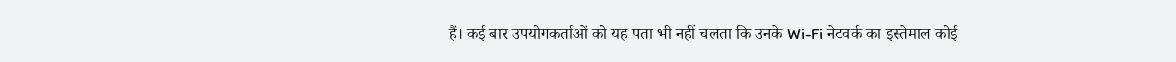हैं। कई बार उपयोगकर्ताओं को यह पता भी नहीं चलता कि उनके Wi-Fi नेटवर्क का इस्तेमाल कोई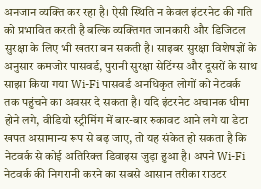अनजान व्यक्ति कर रहा है। ऐसी स्थिति न केवल इंटरनेट की गति को प्रभावित करती है बल्कि व्यक्तिगत जानकारी और डिजिटल सुरक्षा के लिए भी खतरा बन सकती है। साइबर सुरक्षा विशेषज्ञों के अनुसार कमजोर पासवर्ड, पुरानी सुरक्षा सेटिंग्स और दूसरों के साथ साझा किया गया Wi-Fi पासवर्ड अनधिकृत लोगों को नेटवर्क तक पहुंचने का अवसर दे सकता है। यदि इंटरनेट अचानक धीमा होने लगे, वीडियो स्ट्रीमिंग में बार-बार रुकावट आने लगे या डेटा खपत असामान्य रूप से बढ़ जाए, तो यह संकेत हो सकता है कि नेटवर्क से कोई अतिरिक्त डिवाइस जुड़ा हुआ है। अपने Wi-Fi नेटवर्क की निगरानी करने का सबसे आसान तरीका राउटर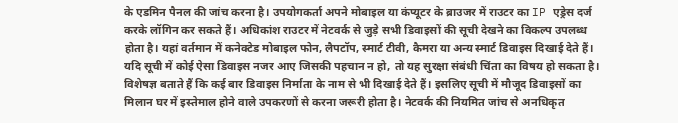के एडमिन पैनल की जांच करना है। उपयोगकर्ता अपने मोबाइल या कंप्यूटर के ब्राउजर में राउटर का IP एड्रेस दर्ज करके लॉगिन कर सकते हैं। अधिकांश राउटर में नेटवर्क से जुड़े सभी डिवाइसों की सूची देखने का विकल्प उपलब्ध होता है। यहां वर्तमान में कनेक्टेड मोबाइल फोन, लैपटॉप, स्मार्ट टीवी, कैमरा या अन्य स्मार्ट डिवाइस दिखाई देते हैं। यदि सूची में कोई ऐसा डिवाइस नजर आए जिसकी पहचान न हो, तो यह सुरक्षा संबंधी चिंता का विषय हो सकता है। विशेषज्ञ बताते हैं कि कई बार डिवाइस निर्माता के नाम से भी दिखाई देते हैं। इसलिए सूची में मौजूद डिवाइसों का मिलान घर में इस्तेमाल होने वाले उपकरणों से करना जरूरी होता है। नेटवर्क की नियमित जांच से अनधिकृत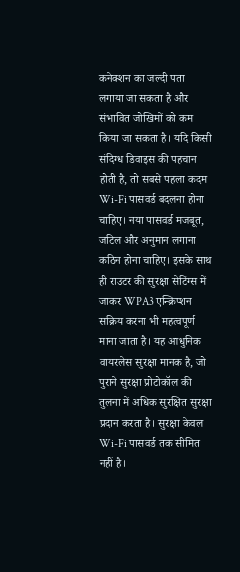कनेक्शन का जल्दी पता लगाया जा सकता है और संभावित जोखिमों को कम किया जा सकता है। यदि किसी संदिग्ध डिवाइस की पहचान होती है, तो सबसे पहला कदम Wi-Fi पासवर्ड बदलना होना चाहिए। नया पासवर्ड मजबूत, जटिल और अनुमान लगाना कठिन होना चाहिए। इसके साथ ही राउटर की सुरक्षा सेटिंग्स में जाकर WPA3 एन्क्रिप्शन सक्रिय करना भी महत्वपूर्ण माना जाता है। यह आधुनिक वायरलेस सुरक्षा मानक है, जो पुराने सुरक्षा प्रोटोकॉल की तुलना में अधिक सुरक्षित सुरक्षा प्रदान करता है। सुरक्षा केवल Wi-Fi पासवर्ड तक सीमित नहीं है।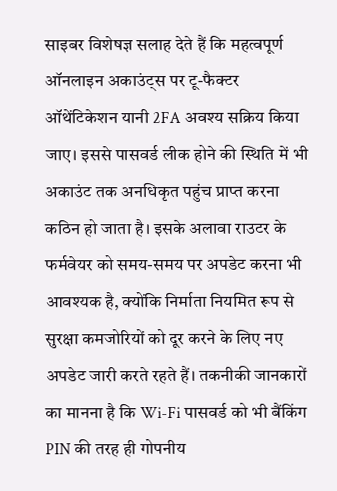साइबर विशेषज्ञ सलाह देते हैं कि महत्वपूर्ण ऑनलाइन अकाउंट्स पर टू-फैक्टर ऑथेंटिकेशन यानी 2FA अवश्य सक्रिय किया जाए। इससे पासवर्ड लीक होने की स्थिति में भी अकाउंट तक अनधिकृत पहुंच प्राप्त करना कठिन हो जाता है। इसके अलावा राउटर के फर्मवेयर को समय-समय पर अपडेट करना भी आवश्यक है, क्योंकि निर्माता नियमित रूप से सुरक्षा कमजोरियों को दूर करने के लिए नए अपडेट जारी करते रहते हैं। तकनीकी जानकारों का मानना है कि Wi-Fi पासवर्ड को भी बैंकिंग PIN की तरह ही गोपनीय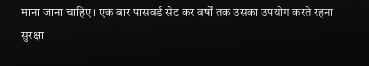माना जाना चाहिए। एक बार पासवर्ड सेट कर वर्षों तक उसका उपयोग करते रहना सुरक्षा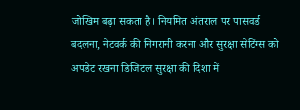जोखिम बढ़ा सकता है। नियमित अंतराल पर पासवर्ड बदलना, नेटवर्क की निगरानी करना और सुरक्षा सेटिंग्स को अपडेट रखना डिजिटल सुरक्षा की दिशा में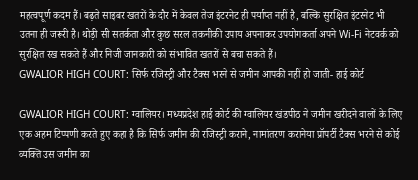महत्वपूर्ण कदम हैं। बढ़ते साइबर खतरों के दौर में केवल तेज इंटरनेट ही पर्याप्त नहीं है, बल्कि सुरक्षित इंटरनेट भी उतना ही जरूरी है। थोड़ी सी सतर्कता और कुछ सरल तकनीकी उपाय अपनाकर उपयोगकर्ता अपने Wi-Fi नेटवर्क को सुरक्षित रख सकते हैं और निजी जानकारी को संभावित खतरों से बचा सकते हैं।
GWALIOR HIGH COURT: सिर्फ रजिस्ट्री और टैक्स भरने से जमीन आपकी नहीं हो जाती- हाई कोर्ट

GWALIOR HIGH COURT: ग्वालियर। मध्यप्रदेश हाई कोर्ट की ग्वालियर खंडपीठ ने जमीन खरीदने वालों के लिए एक अहम टिप्पणी करते हुए कहा है कि सिर्फ जमीन की रजिस्ट्री कराने, नामांतरण करानेया प्रॉपर्टी टैक्स भरने से कोई व्यक्ति उस जमीन का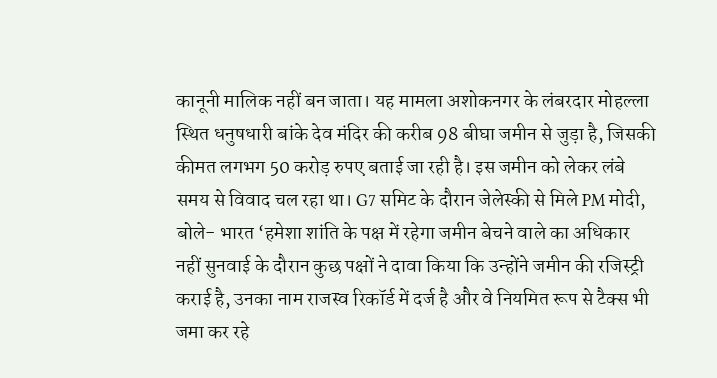कानूनी मालिक नहीं बन जाता। यह मामला अशोकनगर के लंबरदार मोहल्ला स्थित धनुषधारी बांके देव मंदिर की करीब 98 बीघा जमीन से जुड़ा है, जिसकी कीमत लगभग 50 करोड़ रुपए बताई जा रही है। इस जमीन को लेकर लंबे समय से विवाद चल रहा था। G7 समिट के दौरान जेलेस्की से मिले PM मोदी, बोले- भारत ‘हमेशा शांति के पक्ष में रहेगा जमीन बेचने वाले का अधिकार नहीं सुनवाई के दौरान कुछ पक्षों ने दावा किया कि उन्होंने जमीन की रजिस्ट्री कराई है, उनका नाम राजस्व रिकॉर्ड में दर्ज है और वे नियमित रूप से टैक्स भी जमा कर रहे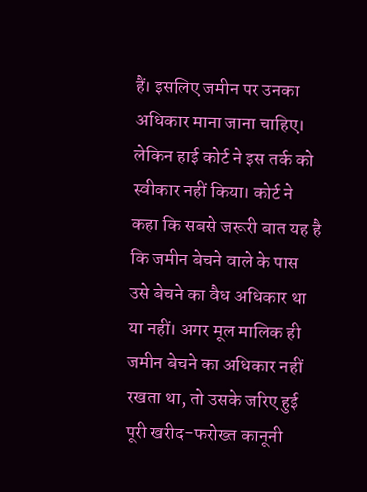हैं। इसलिए जमीन पर उनका अधिकार माना जाना चाहिए। लेकिन हाई कोर्ट ने इस तर्क को स्वीकार नहीं किया। कोर्ट ने कहा कि सबसे जरूरी बात यह है कि जमीन बेचने वाले के पास उसे बेचने का वैध अधिकार था या नहीं। अगर मूल मालिक ही जमीन बेचने का अधिकार नहीं रखता था, तो उसके जरिए हुई पूरी खरीद-फरोख्त कानूनी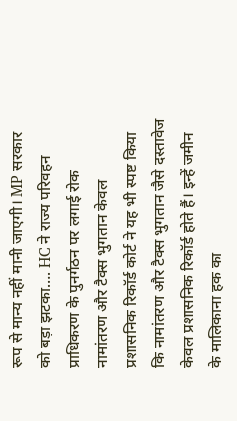रूप से मान्य नहीं मानी जाएगी। MP सरकार को बड़ा झटका…. HC ने राज्य परिवहन प्राधिकरण के पुनर्गठन पर लगाई रोक नामांतरण और टैक्स भुगतान केवल प्रशासनिक रिकॉर्ड कोर्ट ने यह भी स्पष्ट किया कि नामांतरण और टैक्स भुगतान जैसे दस्तावेज केवल प्रशासनिक रिकॉर्ड होते हैं। इन्हें जमीन के मालिकाना हक का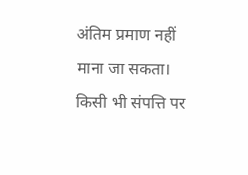अंतिम प्रमाण नहीं माना जा सकता। किसी भी संपत्ति पर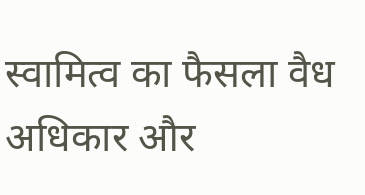स्वामित्व का फैसला वैध अधिकार और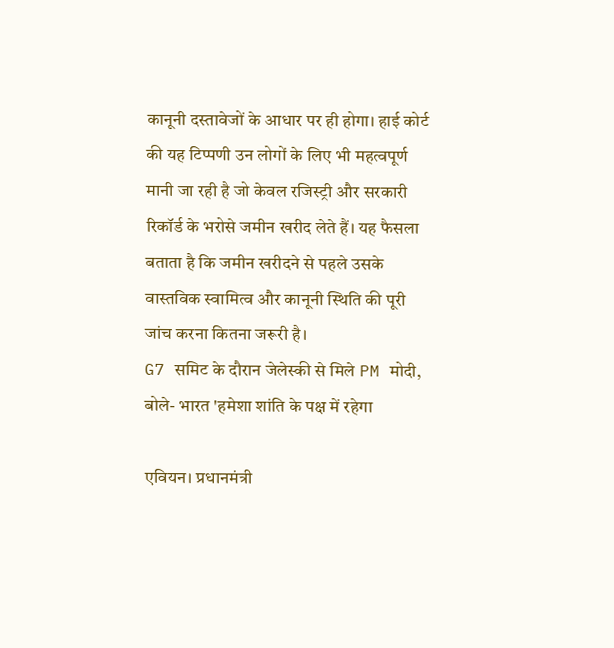कानूनी दस्तावेजों के आधार पर ही होगा। हाई कोर्ट की यह टिप्पणी उन लोगों के लिए भी महत्वपूर्ण मानी जा रही है जो केवल रजिस्ट्री और सरकारी रिकॉर्ड के भरोसे जमीन खरीद लेते हैं। यह फैसला बताता है कि जमीन खरीदने से पहले उसके वास्तविक स्वामित्व और कानूनी स्थिति की पूरी जांच करना कितना जरूरी है।
G7 समिट के दौरान जेलेस्की से मिले PM मोदी, बोले- भारत 'हमेशा शांति के पक्ष में रहेगा

एवियन। प्रधानमंत्री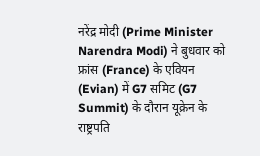नरेंद्र मोदी (Prime Minister Narendra Modi) ने बुधवार को फ्रांस (France) के एवियन (Evian) में G7 समिट (G7 Summit) के दौरान यूक्रेन के राष्ट्रपति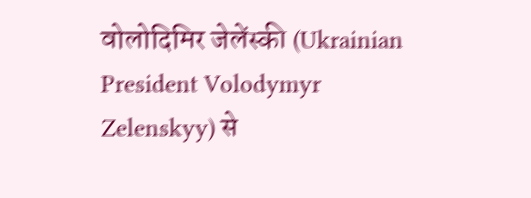वोलोदिमिर जेलेंस्की (Ukrainian President Volodymyr Zelenskyy) से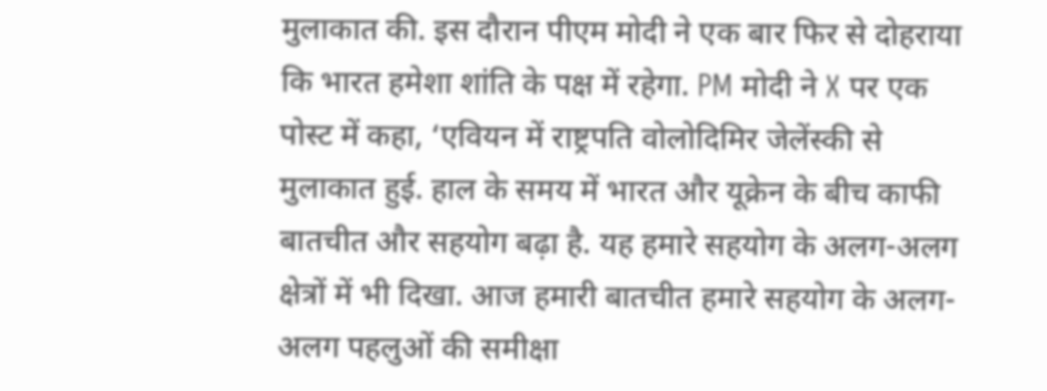मुलाकात की. इस दौरान पीएम मोदी ने एक बार फिर से दोहराया कि भारत हमेशा शांति के पक्ष में रहेगा. PM मोदी ने X पर एक पोस्ट में कहा, ‘एवियन में राष्ट्रपति वोलोदिमिर जेलेंस्की से मुलाकात हुई. हाल के समय में भारत और यूक्रेन के बीच काफी बातचीत और सहयोग बढ़ा है. यह हमारे सहयोग के अलग-अलग क्षेत्रों में भी दिखा. आज हमारी बातचीत हमारे सहयोग के अलग-अलग पहलुओं की समीक्षा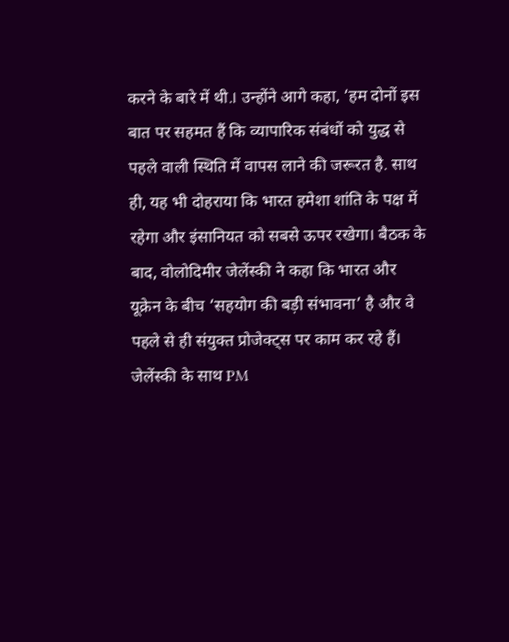करने के बारे में थी.। उन्होंने आगे कहा, ‘हम दोनों इस बात पर सहमत हैं कि व्यापारिक संबंधों को युद्ध से पहले वाली स्थिति में वापस लाने की जरूरत है. साथ ही, यह भी दोहराया कि भारत हमेशा शांति के पक्ष में रहेगा और इंसानियत को सबसे ऊपर रखेगा। बैठक के बाद, वोलोदिमीर जेलेंस्की ने कहा कि भारत और यूक्रेन के बीच ‘सहयोग की बड़ी संभावना’ है और वे पहले से ही संयुक्त प्रोजेक्ट्स पर काम कर रहे हैं। जेलेंस्की के साथ PM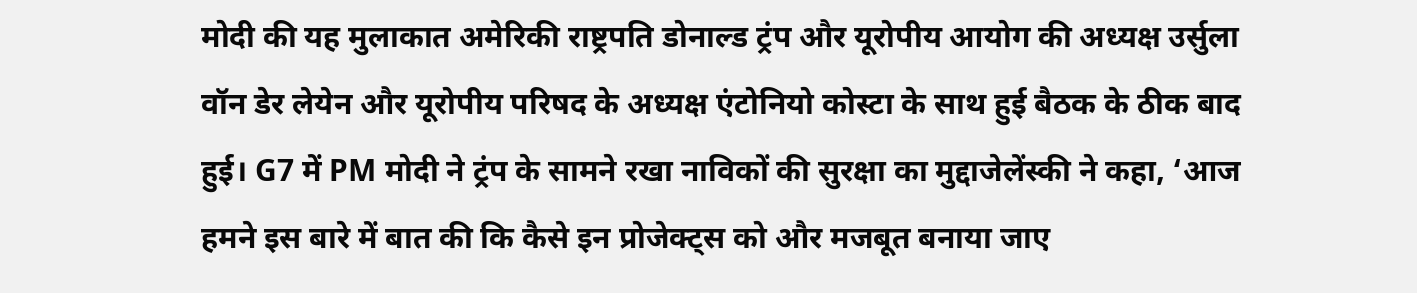मोदी की यह मुलाकात अमेरिकी राष्ट्रपति डोनाल्ड ट्रंप और यूरोपीय आयोग की अध्यक्ष उर्सुला वॉन डेर लेयेन और यूरोपीय परिषद के अध्यक्ष एंटोनियो कोस्टा के साथ हुई बैठक के ठीक बाद हुई। G7 में PM मोदी ने ट्रंप के सामने रखा नाविकों की सुरक्षा का मुद्दाजेलेंस्की ने कहा, ‘आज हमने इस बारे में बात की कि कैसे इन प्रोजेक्ट्स को और मजबूत बनाया जाए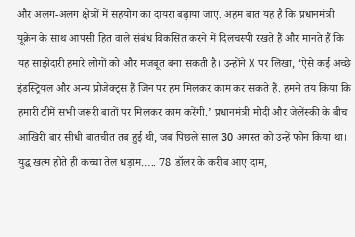और अलग-अलग क्षेत्रों में सहयोग का दायरा बढ़ाया जाए. अहम बात यह है कि प्रधानमंत्री यूक्रेन के साथ आपसी हित वाले संबंध विकसित करने में दिलचस्पी रखते हैं और मानते हैं कि यह साझेदारी हमारे लोगों को और मजबूत बना सकती है। उन्होंने X पर लिखा, ‘ऐसे कई अच्छे इंडस्ट्रियल और अन्य प्रोजेक्ट्स हैं जिन पर हम मिलकर काम कर सकते हैं. हमने तय किया कि हमारी टीमें सभी जरूरी बातों पर मिलकर काम करेंगी.’ प्रधानमंत्री मोदी और जेलेंस्की के बीच आखिरी बार सीधी बातचीत तब हुई थी, जब पिछले साल 30 अगस्त को उन्हें फोन किया था।
युद्ध खत्म होते ही कच्चा तेल धड़ाम….. 78 डॉलर के करीब आए दाम,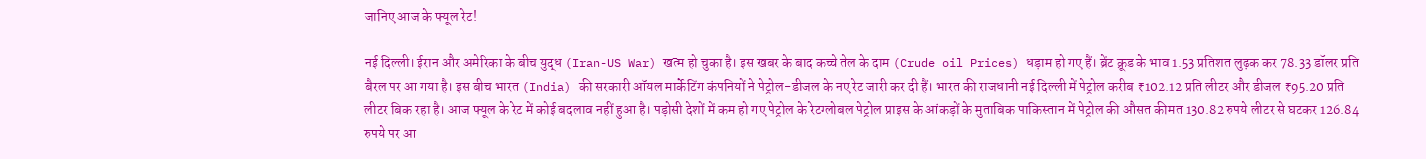जानिए आज के फ्यूल रेट!

नई दिल्ली। ईरान और अमेरिका के बीच युद्ध (Iran-US War) खत्म हो चुका है। इस खबर के बाद कच्चे तेल के दाम (Crude oil Prices) धड़ाम हो गए हैं। ब्रेंट क्रूड के भाव 1.53 प्रतिशत लुढ़क कर 78.33 डॉलर प्रति बैरल पर आ गया है। इस बीच भारत (India) की सरकारी ऑयल मार्केटिंग कंपनियों ने पेट्रोल-डीजल के नए रेट जारी कर दी हैं। भारत की राजधानी नई दिल्ली में पेट्रोल करीब ₹102.12 प्रति लीटर और डीजल ₹95.20 प्रति लीटर बिक रहा है। आज फ्यूल के रेट में कोई बदलाव नहीं हुआ है। पड़ोसी देशों में कम हो गए पेट्रोल के रेटग्लोबल पेट्रोल प्राइस के आंकड़ों के मुताबिक पाकिस्तान में पेट्रोल की औसत कीमत 130.82 रुपये लीटर से घटकर 126.84 रुपये पर आ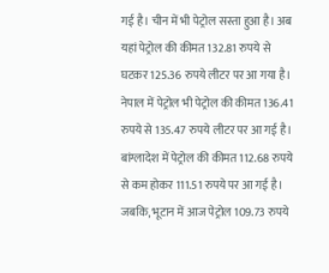गई है। चीन में भी पेट्रोल सस्ता हुआ है। अब यहां पेट्रोल की कीमत 132.81 रुपये से घटकर 125.36 रुपये लीटर पर आ गया है। नेपाल में पेट्रोल भी पेट्रोल की कीमत 136.41 रुपये से 135.47 रुपये लीटर पर आ गई है। बांग्लादेश में पेट्रोल की कीमत 112.68 रुपये से कम होकर 111.51 रुपये पर आ गई है। जबकि, भूटान में आज पेट्रोल 109.73 रुपये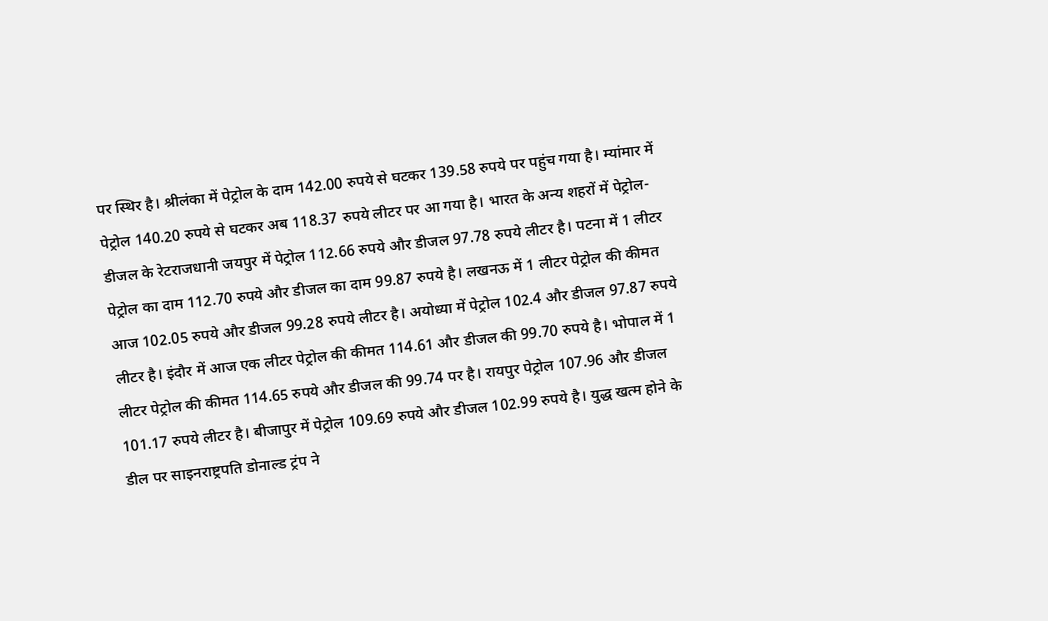पर स्थिर है। श्रीलंका में पेट्रोल के दाम 142.00 रुपये से घटकर 139.58 रुपये पर पहुंच गया है। म्यांमार में पेट्रोल 140.20 रुपये से घटकर अब 118.37 रुपये लीटर पर आ गया है। भारत के अन्य शहरों में पेट्रोल-डीजल के रेटराजधानी जयपुर में पेट्रोल 112.66 रुपये और डीजल 97.78 रुपये लीटर है। पटना में 1 लीटर पेट्रोल का दाम 112.70 रुपये और डीजल का दाम 99.87 रुपये है। लखनऊ में 1 लीटर पेट्रोल की कीमत आज 102.05 रुपये और डीजल 99.28 रुपये लीटर है। अयोध्या में पेट्रोल 102.4 और डीजल 97.87 रुपये लीटर है। इंदौर में आज एक लीटर पेट्रोल की कीमत 114.61 और डीजल की 99.70 रुपये है। भोपाल में 1 लीटर पेट्रोल की कीमत 114.65 रुपये और डीजल की 99.74 पर है। रायपुर पेट्रोल 107.96 और डीजल 101.17 रुपये लीटर है। बीजापुर में पेट्रोल 109.69 रुपये और डीजल 102.99 रुपये है। युद्ध खत्म होने के डील पर साइनराष्ट्रपति डोनाल्ड ट्रंप ने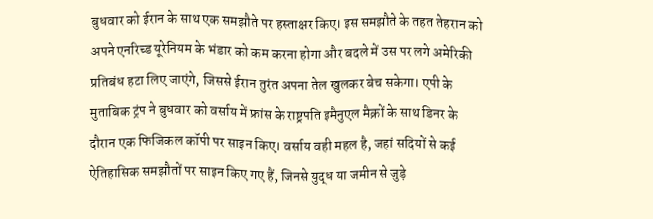बुधवार को ईरान के साथ एक समझौते पर हस्ताक्षर किए। इस समझौते के तहत तेहरान को अपने एनरिच्ड यूरेनियम के भंडार को कम करना होगा और बदले में उस पर लगे अमेरिकी प्रतिबंध हटा लिए जाएंगे, जिससे ईरान तुरंत अपना तेल खुलकर बेच सकेगा। एपी के मुताबिक ट्रंप ने बुधवार को वर्साय में फ्रांस के राष्ट्रपति इमैनुएल मैक्रों के साथ डिनर के दौरान एक फिजिकल कॉपी पर साइन किए। वर्साय वही महल है, जहां सदियों से कई ऐतिहासिक समझौतों पर साइन किए गए हैं, जिनसे युद्ध या जमीन से जुड़े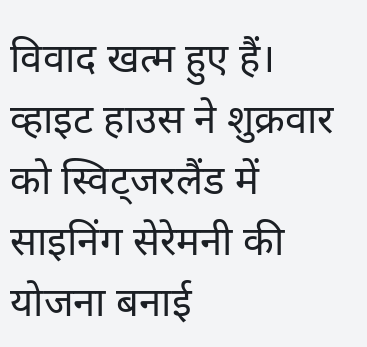विवाद खत्म हुए हैं। व्हाइट हाउस ने शुक्रवार को स्विट्जरलैंड में साइनिंग सेरेमनी की योजना बनाई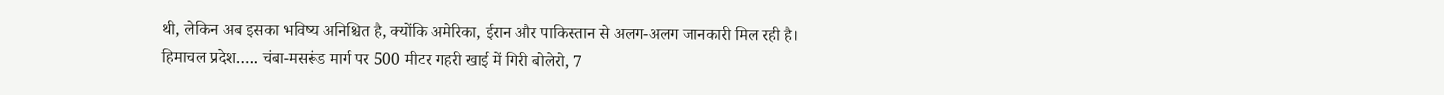थी, लेकिन अब इसका भविष्य अनिश्चित है, क्योंकि अमेरिका, ईरान और पाकिस्तान से अलग-अलग जानकारी मिल रही है।
हिमाचल प्रदेश….. चंबा-मसरूंड मार्ग पर 500 मीटर गहरी खाई में गिरी बोलेरो, 7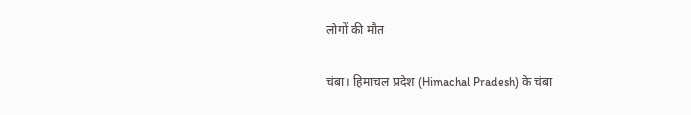लोगों की मौत

चंबा। हिमाचल प्रदेश (Himachal Pradesh) के चंबा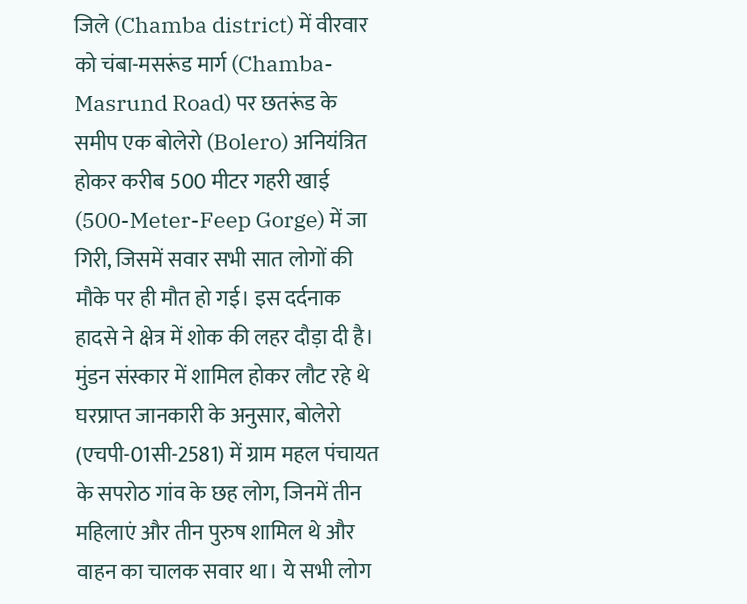जिले (Chamba district) में वीरवार को चंबा-मसरूंड मार्ग (Chamba-Masrund Road) पर छतरूंड के समीप एक बोलेरो (Bolero) अनियंत्रित होकर करीब 500 मीटर गहरी खाई (500-Meter-Feep Gorge) में जा गिरी, जिसमें सवार सभी सात लोगों की मौके पर ही मौत हो गई। इस दर्दनाक हादसे ने क्षेत्र में शोक की लहर दौड़ा दी है। मुंडन संस्कार में शामिल होकर लौट रहे थे घरप्राप्त जानकारी के अनुसार, बोलेरो (एचपी-01सी-2581) में ग्राम महल पंचायत के सपरोठ गांव के छह लोग, जिनमें तीन महिलाएं और तीन पुरुष शामिल थे और वाहन का चालक सवार था। ये सभी लोग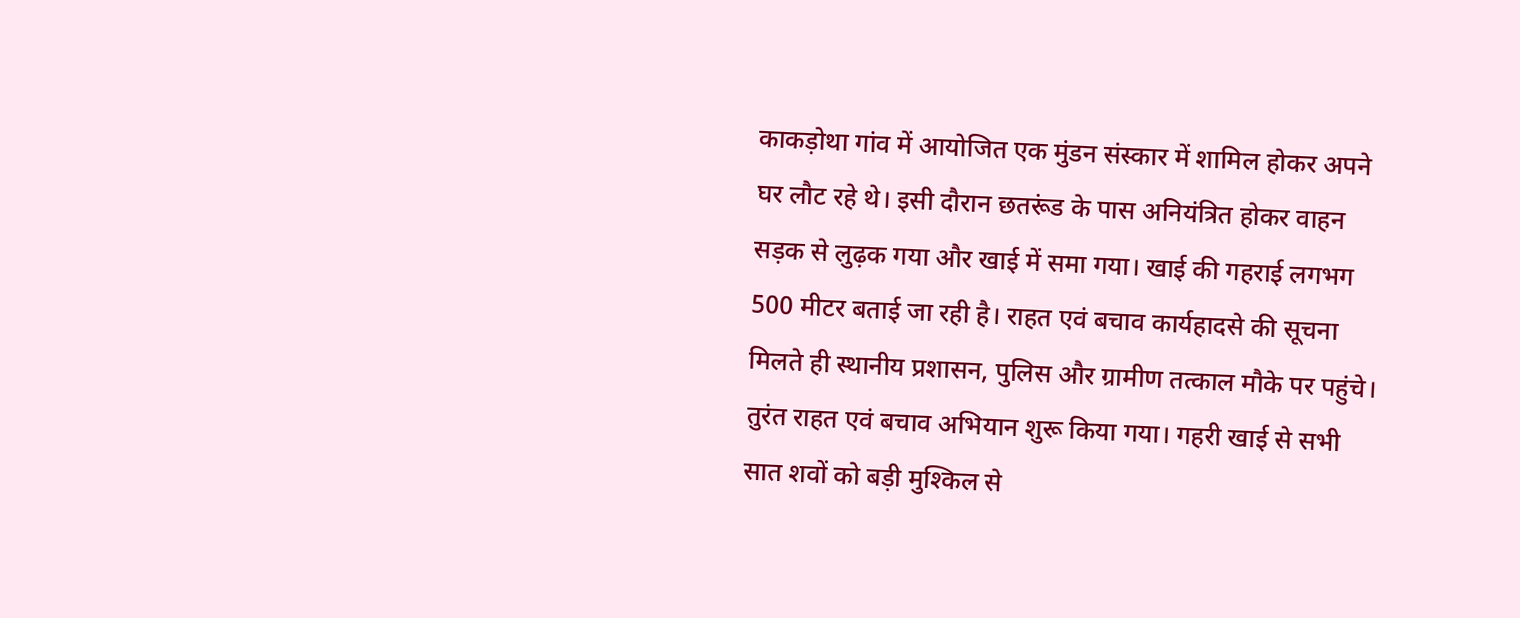काकड़ोथा गांव में आयोजित एक मुंडन संस्कार में शामिल होकर अपने घर लौट रहे थे। इसी दौरान छतरूंड के पास अनियंत्रित होकर वाहन सड़क से लुढ़क गया और खाई में समा गया। खाई की गहराई लगभग 500 मीटर बताई जा रही है। राहत एवं बचाव कार्यहादसे की सूचना मिलते ही स्थानीय प्रशासन, पुलिस और ग्रामीण तत्काल मौके पर पहुंचे। तुरंत राहत एवं बचाव अभियान शुरू किया गया। गहरी खाई से सभी सात शवों को बड़ी मुश्किल से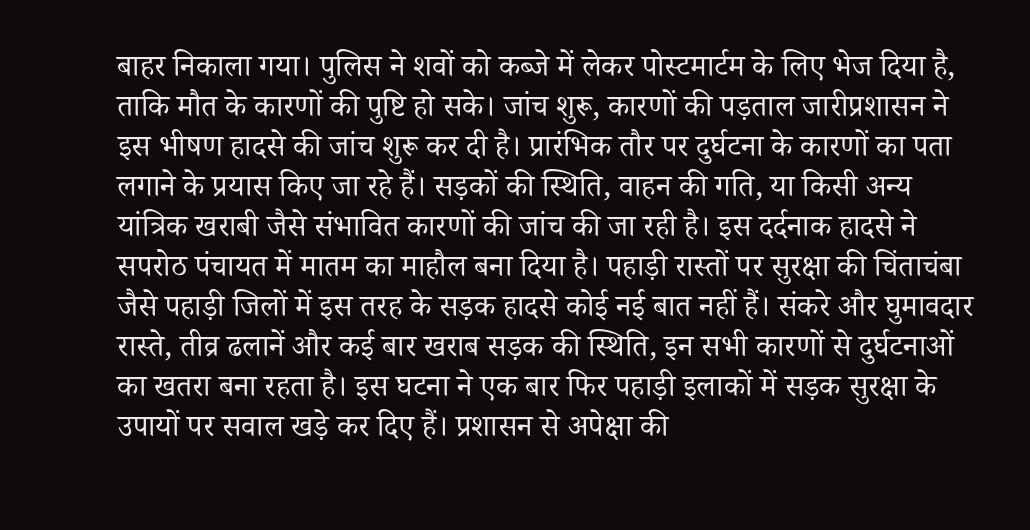बाहर निकाला गया। पुलिस ने शवों को कब्जे में लेकर पोस्टमार्टम के लिए भेज दिया है, ताकि मौत के कारणों की पुष्टि हो सके। जांच शुरू, कारणों की पड़ताल जारीप्रशासन ने इस भीषण हादसे की जांच शुरू कर दी है। प्रारंभिक तौर पर दुर्घटना के कारणों का पता लगाने के प्रयास किए जा रहे हैं। सड़कों की स्थिति, वाहन की गति, या किसी अन्य यांत्रिक खराबी जैसे संभावित कारणों की जांच की जा रही है। इस दर्दनाक हादसे ने सपरोठ पंचायत में मातम का माहौल बना दिया है। पहाड़ी रास्तों पर सुरक्षा की चिंताचंबा जैसे पहाड़ी जिलों में इस तरह के सड़क हादसे कोई नई बात नहीं हैं। संकरे और घुमावदार रास्ते, तीव्र ढलानें और कई बार खराब सड़क की स्थिति, इन सभी कारणों से दुर्घटनाओं का खतरा बना रहता है। इस घटना ने एक बार फिर पहाड़ी इलाकों में सड़क सुरक्षा के उपायों पर सवाल खड़े कर दिए हैं। प्रशासन से अपेक्षा की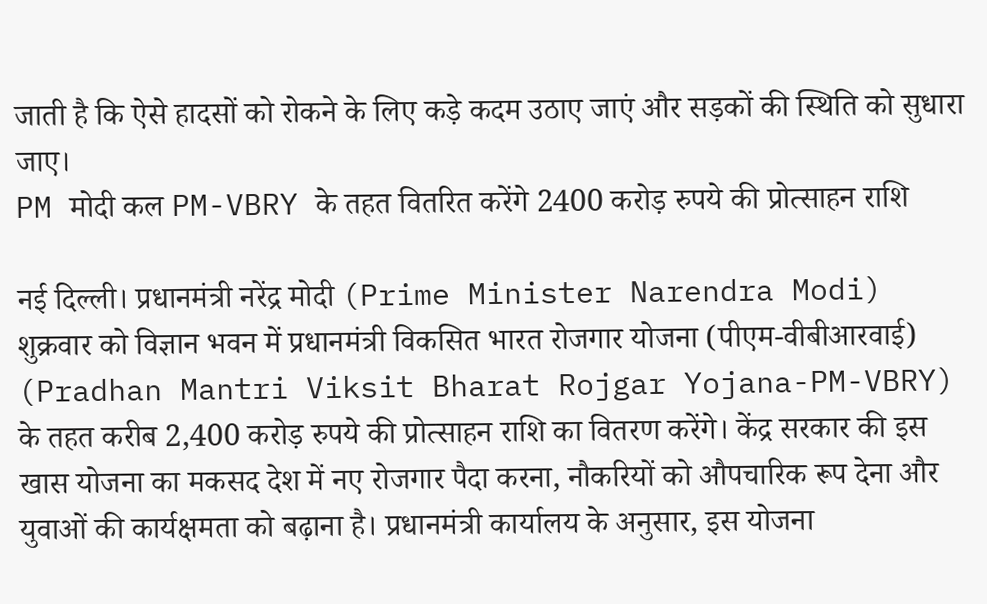जाती है कि ऐसे हादसों को रोकने के लिए कड़े कदम उठाए जाएं और सड़कों की स्थिति को सुधारा जाए।
PM मोदी कल PM-VBRY के तहत वितरित करेंगे 2400 करोड़ रुपये की प्रोत्साहन राशि

नई दिल्ली। प्रधानमंत्री नरेंद्र मोदी (Prime Minister Narendra Modi) शुक्रवार को विज्ञान भवन में प्रधानमंत्री विकसित भारत रोजगार योजना (पीएम-वीबीआरवाई) (Pradhan Mantri Viksit Bharat Rojgar Yojana-PM-VBRY) के तहत करीब 2,400 करोड़ रुपये की प्रोत्साहन राशि का वितरण करेंगे। केंद्र सरकार की इस खास योजना का मकसद देश में नए रोजगार पैदा करना, नौकरियों को औपचारिक रूप देना और युवाओं की कार्यक्षमता को बढ़ाना है। प्रधानमंत्री कार्यालय के अनुसार, इस योजना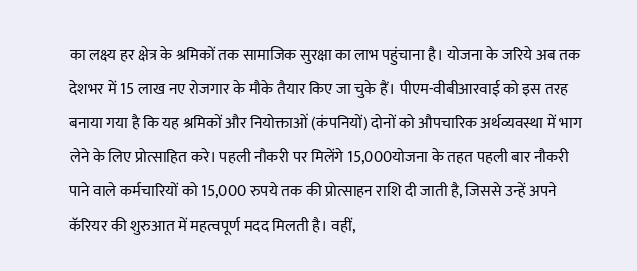का लक्ष्य हर क्षेत्र के श्रमिकों तक सामाजिक सुरक्षा का लाभ पहुंचाना है। योजना के जरिये अब तक देशभर में 15 लाख नए रोजगार के मौके तैयार किए जा चुके हैं। पीएम-वीबीआरवाई को इस तरह बनाया गया है कि यह श्रमिकों और नियोक्ताओं (कंपनियों) दोनों को औपचारिक अर्थव्यवस्था में भाग लेने के लिए प्रोत्साहित करे। पहली नौकरी पर मिलेंगे 15,000योजना के तहत पहली बार नौकरी पाने वाले कर्मचारियों को 15,000 रुपये तक की प्रोत्साहन राशि दी जाती है, जिससे उन्हें अपने कॅरियर की शुरुआत में महत्वपूर्ण मदद मिलती है। वहीं,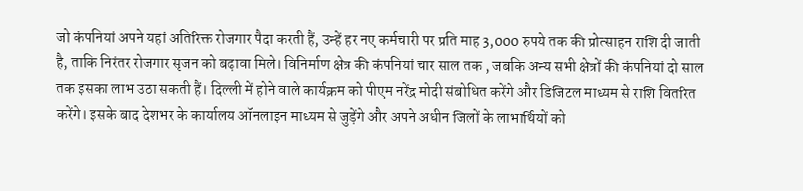जो कंपनियां अपने यहां अतिरिक्त रोजगार पैदा करती हैं, उन्हें हर नए कर्मचारी पर प्रति माह 3,000 रुपये तक की प्रोत्साहन राशि दी जाती है, ताकि निरंतर रोजगार सृजन को बढ़ावा मिले। विनिर्माण क्षेत्र की कंपनियां चार साल तक , जबकि अन्य सभी क्षेत्रों की कंपनियां दो साल तक इसका लाभ उठा सकती हैं। दिल्ली में होने वाले कार्यक्रम को पीएम नरेंद्र मोदी संबोधित करेंगे और डिजिटल माध्यम से राशि वितरित करेंगे। इसके बाद देशभर के कार्यालय ऑनलाइन माध्यम से जुड़ेंगे और अपने अधीन जिलों के लाभार्थियों को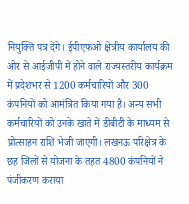नियुक्ति पत्र देंगे। ईपीएफओ क्षेत्रीय कार्यालय की ओर से आईजीपी में होने वाले राज्यस्तरीय कार्यक्रम में प्रदेशभर से 1200 कर्मचारियों और 300 कंपनियों को आमंत्रित किया गया है। अन्य सभी कर्मचारियों को उनके खाते में डीबीटी के माध्यम से प्रोत्साहन राशि भेजी जाएगी। लखनऊ परिक्षेत्र के छह जिलों से योजना के तहत 4800 कंपनियों ने पंजीकरण कराया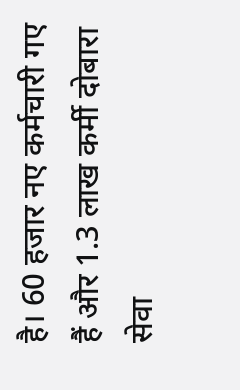है। 60 हजार नए कर्मचारी गए हैं और 1.3 लाख कर्मी दोबारा सेवा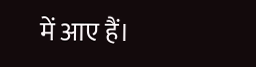में आए हैं।